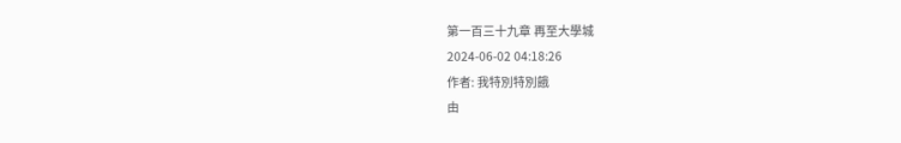第一百三十九章 再至大學城
2024-06-02 04:18:26
作者: 我特別特別餓
由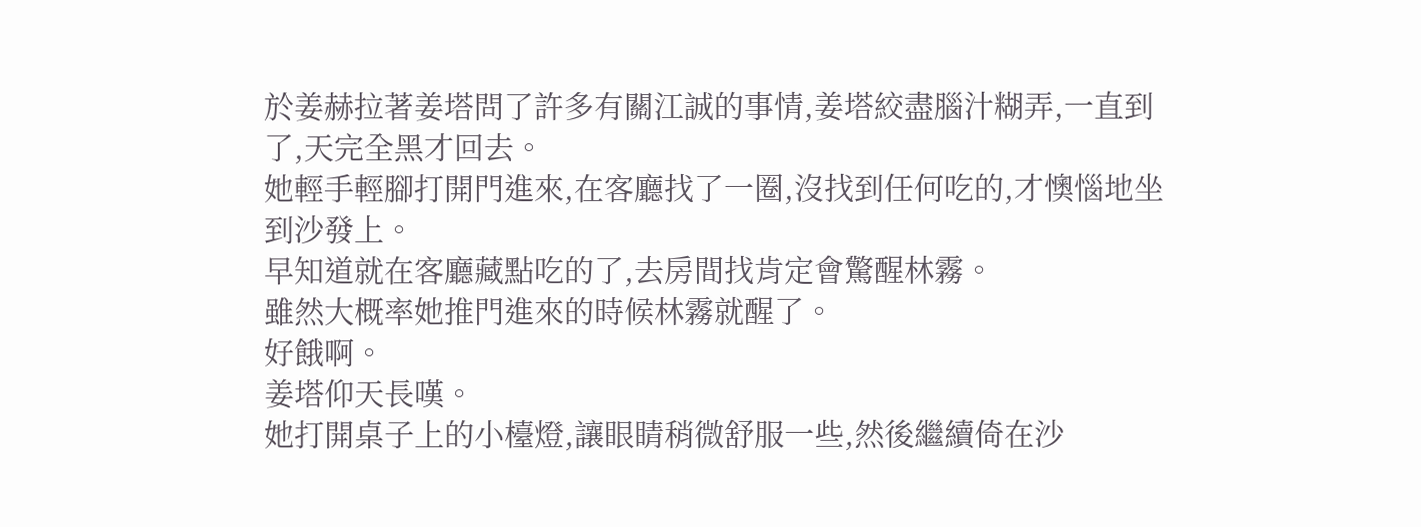於姜赫拉著姜塔問了許多有關江誠的事情,姜塔絞盡腦汁糊弄,一直到了,天完全黑才回去。
她輕手輕腳打開門進來,在客廳找了一圈,沒找到任何吃的,才懊惱地坐到沙發上。
早知道就在客廳藏點吃的了,去房間找肯定會驚醒林霧。
雖然大概率她推門進來的時候林霧就醒了。
好餓啊。
姜塔仰天長嘆。
她打開桌子上的小檯燈,讓眼睛稍微舒服一些,然後繼續倚在沙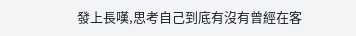發上長嘆,思考自己到底有沒有曾經在客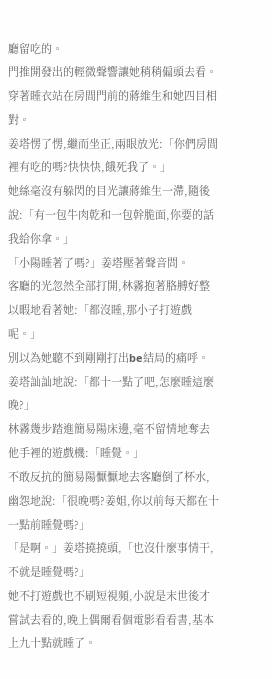廳留吃的。
門推開發出的輕微聲響讓她稍稍偏頭去看。
穿著睡衣站在房間門前的蔣維生和她四目相對。
姜塔愣了愣,繼而坐正,兩眼放光:「你們房間裡有吃的嗎?快快快,餓死我了。」
她絲毫沒有躲閃的目光讓蔣維生一滯,隨後說:「有一包牛肉乾和一包幹脆面,你要的話我給你拿。」
「小陽睡著了嗎?」姜塔壓著聲音問。
客廳的光忽然全部打開,林霧抱著胳膊好整以暇地看著她:「都沒睡,那小子打遊戲呢。」
別以為她聽不到剛剛打出be結局的痛呼。
姜塔訕訕地說:「都十一點了吧,怎麼睡這麼晚?」
林霧幾步踏進簡易陽床邊,毫不留情地奪去他手裡的遊戲機:「睡覺。」
不敢反抗的簡易陽懨懨地去客廳倒了杯水,幽怨地說:「很晚嗎?姜姐,你以前每天都在十一點前睡覺嗎?」
「是啊。」姜塔撓撓頭,「也沒什麼事情干,不就是睡覺嗎?」
她不打遊戲也不刷短視頻,小說是末世後才嘗試去看的,晚上偶爾看個電影看看書,基本上九十點就睡了。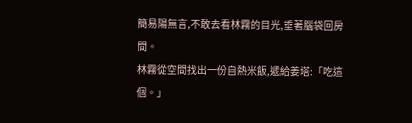簡易陽無言,不敢去看林霧的目光,垂著腦袋回房間。
林霧從空間找出一份自熱米飯,遞給姜塔:「吃這個。」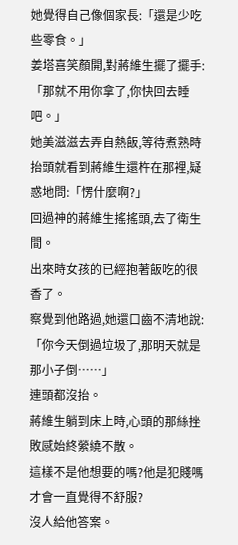她覺得自己像個家長:「還是少吃些零食。」
姜塔喜笑顏開,對蔣維生擺了擺手:「那就不用你拿了,你快回去睡吧。」
她美滋滋去弄自熱飯,等待煮熟時抬頭就看到蔣維生還杵在那裡,疑惑地問:「愣什麼啊?」
回過神的蔣維生搖搖頭,去了衛生間。
出來時女孩的已經抱著飯吃的很香了。
察覺到他路過,她還口齒不清地說:「你今天倒過垃圾了,那明天就是那小子倒……」
連頭都沒抬。
蔣維生躺到床上時,心頭的那絲挫敗感始終縈繞不散。
這樣不是他想要的嗎?他是犯賤嗎才會一直覺得不舒服?
沒人給他答案。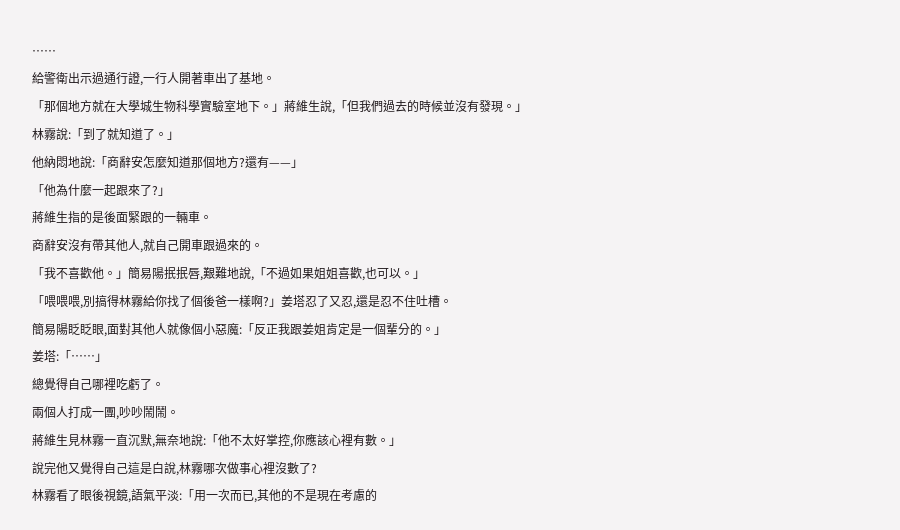……
給警衛出示過通行證,一行人開著車出了基地。
「那個地方就在大學城生物科學實驗室地下。」蔣維生說,「但我們過去的時候並沒有發現。」
林霧說:「到了就知道了。」
他納悶地說:「商辭安怎麼知道那個地方?還有——」
「他為什麼一起跟來了?」
蔣維生指的是後面緊跟的一輛車。
商辭安沒有帶其他人,就自己開車跟過來的。
「我不喜歡他。」簡易陽抿抿唇,艱難地說,「不過如果姐姐喜歡,也可以。」
「喂喂喂,別搞得林霧給你找了個後爸一樣啊?」姜塔忍了又忍,還是忍不住吐槽。
簡易陽眨眨眼,面對其他人就像個小惡魔:「反正我跟姜姐肯定是一個輩分的。」
姜塔:「……」
總覺得自己哪裡吃虧了。
兩個人打成一團,吵吵鬧鬧。
蔣維生見林霧一直沉默,無奈地說:「他不太好掌控,你應該心裡有數。」
說完他又覺得自己這是白說,林霧哪次做事心裡沒數了?
林霧看了眼後視鏡,語氣平淡:「用一次而已,其他的不是現在考慮的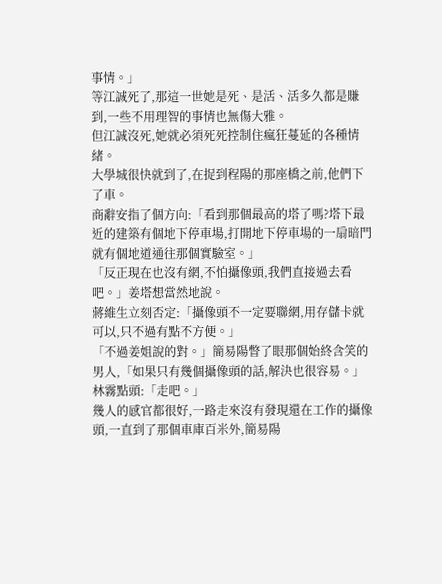事情。」
等江誠死了,那這一世她是死、是活、活多久都是賺到,一些不用理智的事情也無傷大雅。
但江誠沒死,她就必須死死控制住瘋狂蔓延的各種情緒。
大學城很快就到了,在捉到程陽的那座橋之前,他們下了車。
商辭安指了個方向:「看到那個最高的塔了嗎?塔下最近的建築有個地下停車場,打開地下停車場的一扇暗門就有個地道通往那個實驗室。」
「反正現在也沒有網,不怕攝像頭,我們直接過去看吧。」姜塔想當然地說。
蔣維生立刻否定:「攝像頭不一定要聯網,用存儲卡就可以,只不過有點不方便。」
「不過姜姐說的對。」簡易陽瞥了眼那個始終含笑的男人,「如果只有幾個攝像頭的話,解決也很容易。」
林霧點頭:「走吧。」
幾人的感官都很好,一路走來沒有發現還在工作的攝像頭,一直到了那個車庫百米外,簡易陽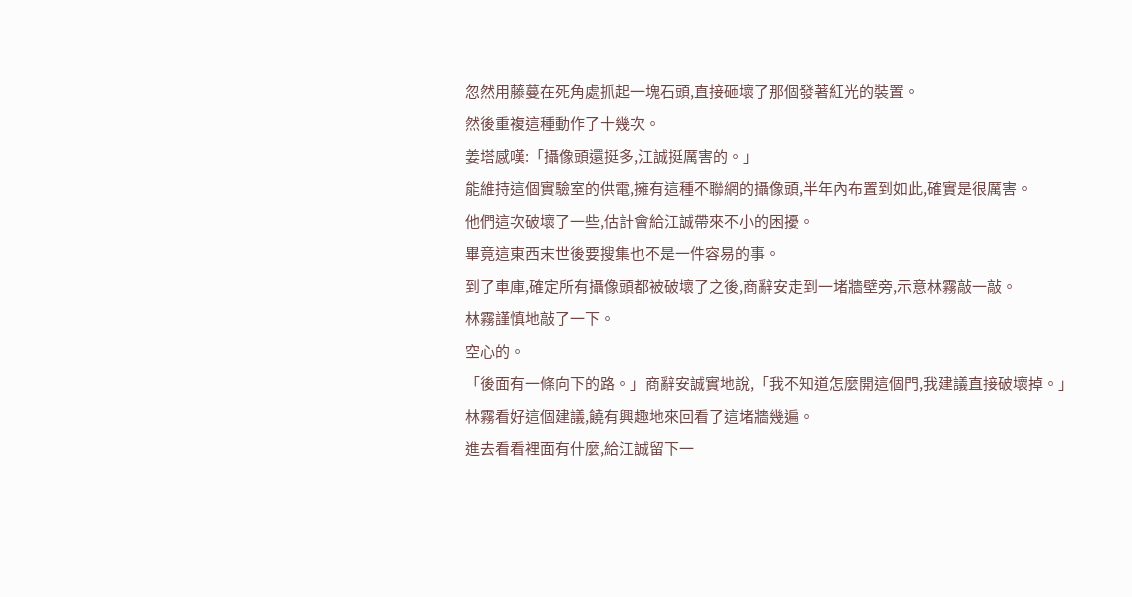忽然用藤蔓在死角處抓起一塊石頭,直接砸壞了那個發著紅光的裝置。
然後重複這種動作了十幾次。
姜塔感嘆:「攝像頭還挺多,江誠挺厲害的。」
能維持這個實驗室的供電,擁有這種不聯網的攝像頭,半年內布置到如此,確實是很厲害。
他們這次破壞了一些,估計會給江誠帶來不小的困擾。
畢竟這東西末世後要搜集也不是一件容易的事。
到了車庫,確定所有攝像頭都被破壞了之後,商辭安走到一堵牆壁旁,示意林霧敲一敲。
林霧謹慎地敲了一下。
空心的。
「後面有一條向下的路。」商辭安誠實地說,「我不知道怎麼開這個門,我建議直接破壞掉。」
林霧看好這個建議,饒有興趣地來回看了這堵牆幾遍。
進去看看裡面有什麼,給江誠留下一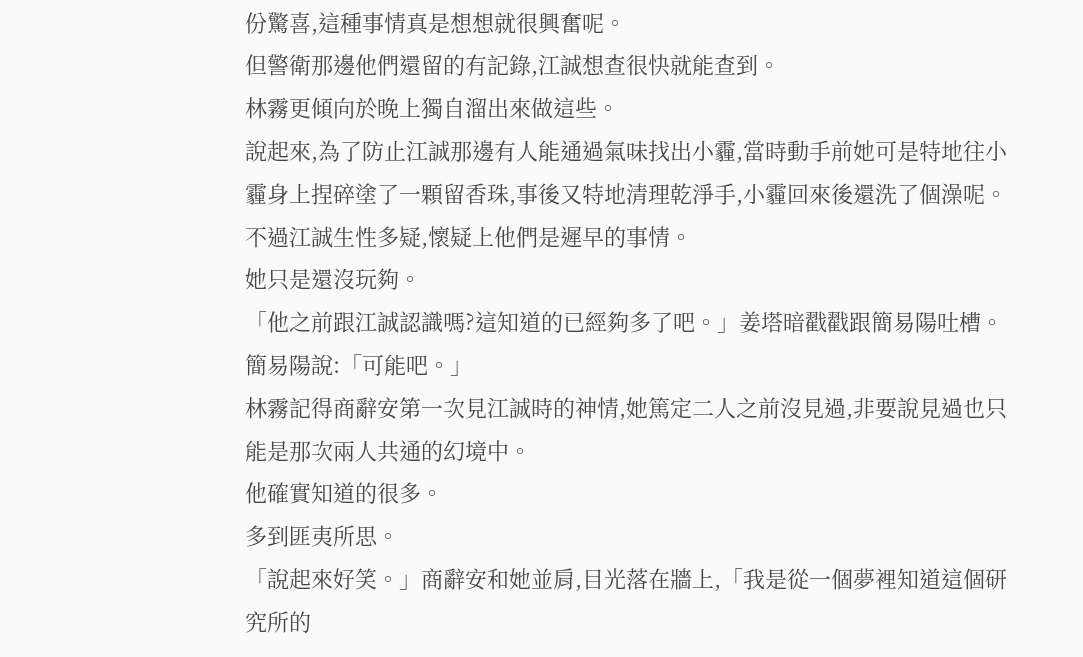份驚喜,這種事情真是想想就很興奮呢。
但警衛那邊他們還留的有記錄,江誠想查很快就能查到。
林霧更傾向於晚上獨自溜出來做這些。
說起來,為了防止江誠那邊有人能通過氣味找出小霾,當時動手前她可是特地往小霾身上捏碎塗了一顆留香珠,事後又特地清理乾淨手,小霾回來後還洗了個澡呢。
不過江誠生性多疑,懷疑上他們是遲早的事情。
她只是還沒玩夠。
「他之前跟江誠認識嗎?這知道的已經夠多了吧。」姜塔暗戳戳跟簡易陽吐槽。
簡易陽說:「可能吧。」
林霧記得商辭安第一次見江誠時的神情,她篤定二人之前沒見過,非要說見過也只能是那次兩人共通的幻境中。
他確實知道的很多。
多到匪夷所思。
「說起來好笑。」商辭安和她並肩,目光落在牆上,「我是從一個夢裡知道這個研究所的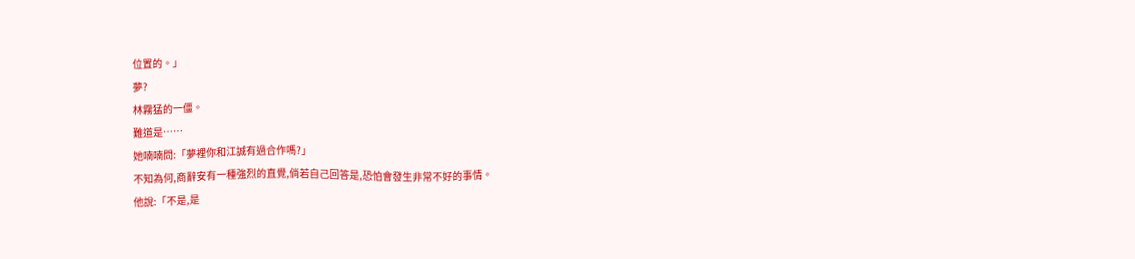位置的。」
夢?
林霧猛的一僵。
難道是……
她喃喃問:「夢裡你和江誠有過合作嗎?」
不知為何,商辭安有一種強烈的直覺,倘若自己回答是,恐怕會發生非常不好的事情。
他說:「不是,是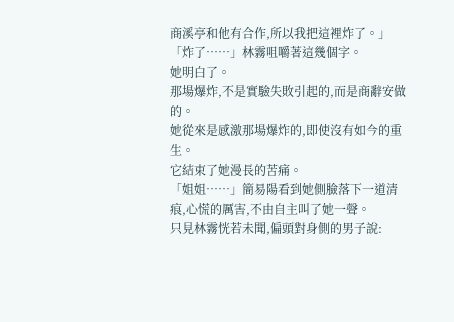商溪亭和他有合作,所以我把這裡炸了。」
「炸了……」林霧咀嚼著這幾個字。
她明白了。
那場爆炸,不是實驗失敗引起的,而是商辭安做的。
她從來是感激那場爆炸的,即使沒有如今的重生。
它結束了她漫長的苦痛。
「姐姐……」簡易陽看到她側臉落下一道清痕,心慌的厲害,不由自主叫了她一聲。
只見林霧恍若未聞,偏頭對身側的男子說: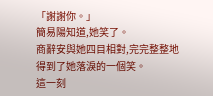「謝謝你。」
簡易陽知道,她笑了。
商辭安與她四目相對,完完整整地得到了她落淚的一個笑。
這一刻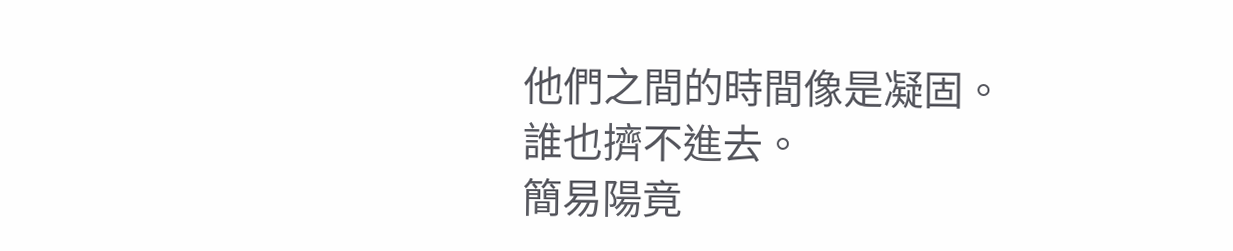他們之間的時間像是凝固。
誰也擠不進去。
簡易陽竟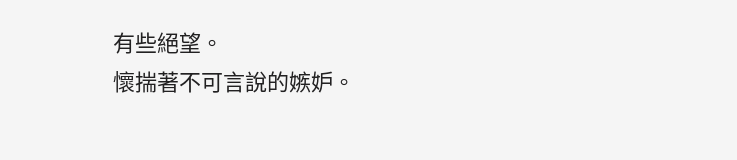有些絕望。
懷揣著不可言說的嫉妒。